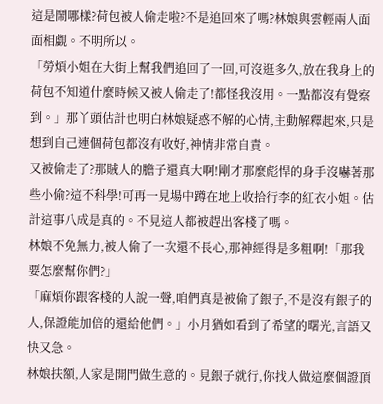這是鬧哪樣?荷包被人偷走啦?不是追回來了嗎?林娘與雲輕兩人面面相覷。不明所以。
「勞煩小姐在大街上幫我們追回了一回,可沒逛多久,放在我身上的荷包不知道什麼時候又被人偷走了!都怪我沒用。一點都沒有覺察到。」那丫頭估計也明白林娘疑惑不解的心情,主動解釋起來,只是想到自己連個荷包都沒有收好,神情非常自責。
又被偷走了?那賊人的膽子還真大啊!剛才那麼彪悍的身手沒嚇著那些小偷?這不科學!可再一見場中蹲在地上收拾行李的紅衣小姐。估計這事八成是真的。不見這人都被趕出客棧了嗎。
林娘不免無力,被人偷了一次還不長心,那神經得是多粗啊!「那我要怎麼幫你們?」
「麻煩你跟客棧的人說一聲,咱們真是被偷了銀子,不是沒有銀子的人,保證能加倍的還給他們。」小月猶如看到了希望的曙光,言語又快又急。
林娘扶額,人家是開門做生意的。見銀子就行,你找人做這麼個證頂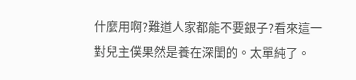什麼用啊?難道人家都能不要銀子?看來這一對兒主僕果然是養在深閨的。太單純了。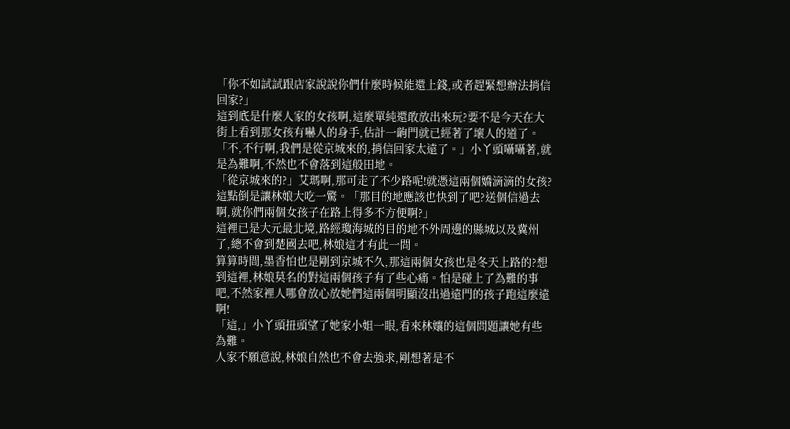「你不如試試跟店家說說你們什麼時候能還上錢,或者趕緊想辦法捎信回家?」
這到底是什麼人家的女孩啊,這麼單純還敢放出來玩?要不是今天在大街上看到那女孩有嚇人的身手,估計一齣門就已經著了壞人的道了。
「不,不行啊,我們是從京城來的,捎信回家太遠了。」小丫頭囁囁著,就是為難啊,不然也不會落到這般田地。
「從京城來的?」艾瑪啊,那可走了不少路呢!就憑這兩個嬌滴滴的女孩?這點倒是讓林娘大吃一驚。「那目的地應該也快到了吧?送個信過去啊,就你們兩個女孩子在路上得多不方便啊?」
這裡已是大元最北境,路經瓊海城的目的地不外周邊的縣城以及冀州了,總不會到楚國去吧,林娘這才有此一問。
算算時間,墨香怕也是剛到京城不久,那這兩個女孩也是冬天上路的?想到這裡,林娘莫名的對這兩個孩子有了些心痛。怕是碰上了為難的事吧,不然家裡人哪會放心放她們這兩個明顯沒出過遠門的孩子跑這麼遠啊!
「這,」小丫頭扭頭望了她家小姐一眼,看來林孃的這個問題讓她有些為難。
人家不願意說,林娘自然也不會去強求,剛想著是不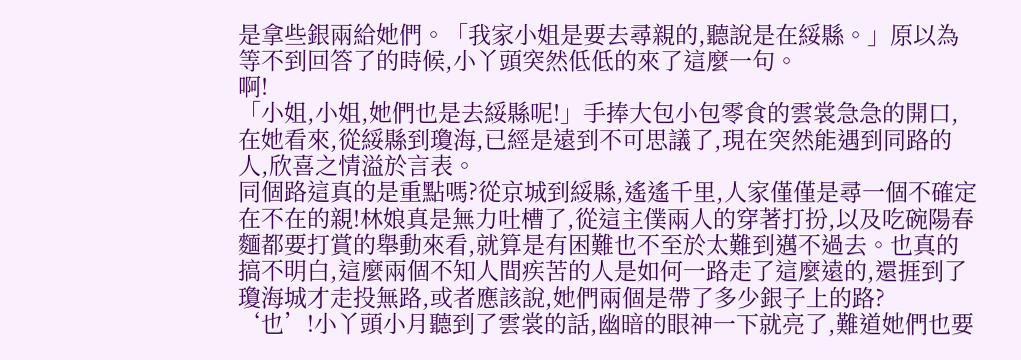是拿些銀兩給她們。「我家小姐是要去尋親的,聽說是在綏縣。」原以為等不到回答了的時候,小丫頭突然低低的來了這麼一句。
啊!
「小姐,小姐,她們也是去綏縣呢!」手捧大包小包零食的雲裳急急的開口,在她看來,從綏縣到瓊海,已經是遠到不可思議了,現在突然能遇到同路的人,欣喜之情溢於言表。
同個路這真的是重點嗎?從京城到綏縣,遙遙千里,人家僅僅是尋一個不確定在不在的親!林娘真是無力吐槽了,從這主僕兩人的穿著打扮,以及吃碗陽春麵都要打賞的舉動來看,就算是有困難也不至於太難到邁不過去。也真的搞不明白,這麼兩個不知人間疾苦的人是如何一路走了這麼遠的,還捱到了瓊海城才走投無路,或者應該說,她們兩個是帶了多少銀子上的路?
‘也’!小丫頭小月聽到了雲裳的話,幽暗的眼神一下就亮了,難道她們也要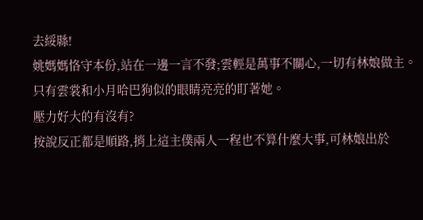去綏縣!
姚媽媽恪守本份,站在一邊一言不發;雲輕是萬事不關心,一切有林娘做主。只有雲裳和小月哈巴狗似的眼睛亮亮的盯著她。
壓力好大的有沒有?
按說反正都是順路,捎上這主僕兩人一程也不算什麼大事,可林娘出於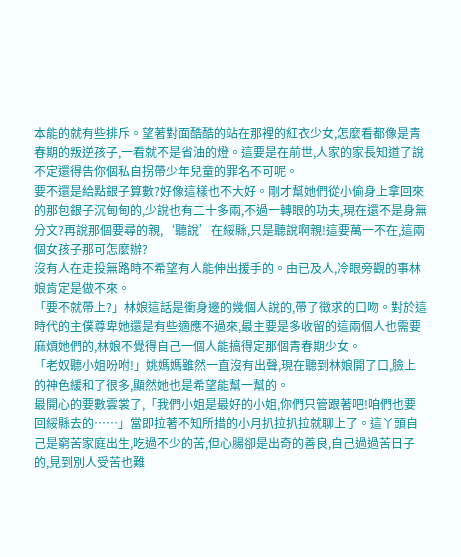本能的就有些排斥。望著對面酷酷的站在那裡的紅衣少女,怎麼看都像是青春期的叛逆孩子,一看就不是省油的燈。這要是在前世,人家的家長知道了說不定還得告你個私自拐帶少年兒童的罪名不可呢。
要不還是給點銀子算數?好像這樣也不大好。剛才幫她們從小偷身上拿回來的那包銀子沉甸甸的,少說也有二十多兩,不過一轉眼的功夫,現在還不是身無分文?再說那個要尋的親,‘聽說’在綏縣,只是聽說啊親!這要萬一不在,這兩個女孩子那可怎麼辦?
沒有人在走投無路時不希望有人能伸出援手的。由已及人,冷眼旁觀的事林娘肯定是做不來。
「要不就帶上?」林娘這話是衝身邊的幾個人說的,帶了徵求的口吻。對於這時代的主僕尊卑她還是有些適應不過來,最主要是多收留的這兩個人也需要麻煩她們的,林娘不覺得自己一個人能搞得定那個青春期少女。
「老奴聽小姐吩咐!」姚媽媽雖然一直沒有出聲,現在聽到林娘開了口,臉上的神色緩和了很多,顯然她也是希望能幫一幫的。
最開心的要數雲裳了,「我們小姐是最好的小姐,你們只管跟著吧!咱們也要回綏縣去的……」當即拉著不知所措的小月扒拉扒拉就聊上了。這丫頭自己是窮苦家庭出生,吃過不少的苦,但心腸卻是出奇的善良,自己過過苦日子的,見到別人受苦也難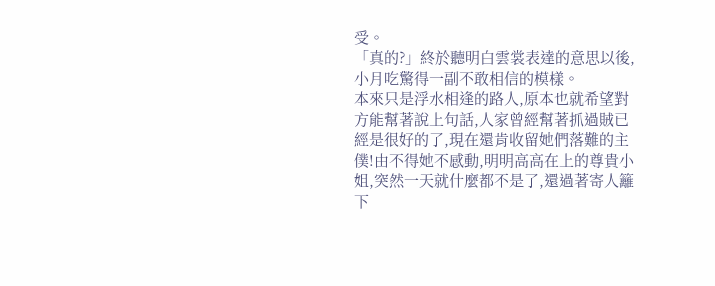受。
「真的?」終於聽明白雲裳表達的意思以後,小月吃驚得一副不敢相信的模樣。
本來只是浮水相逢的路人,原本也就希望對方能幫著說上句話,人家曾經幫著抓過賊已經是很好的了,現在還肯收留她們落難的主僕!由不得她不感動,明明高高在上的尊貴小姐,突然一天就什麼都不是了,還過著寄人籬下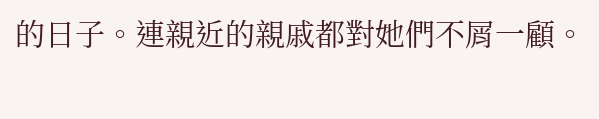的日子。連親近的親戚都對她們不屑一顧。